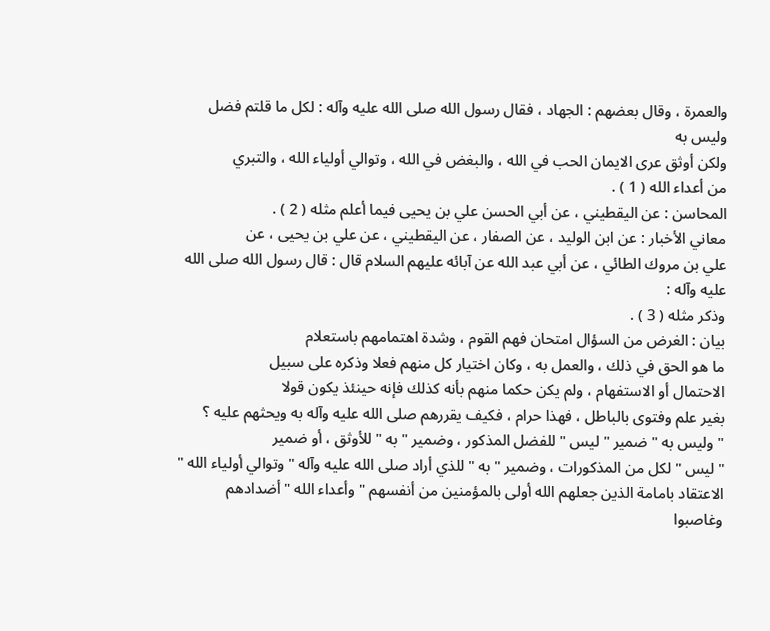والعمرة ، وقال بعضهم : الجهاد ، فقال رسول الله صلى الله عليه وآله : لكل ما قلتم فضل وليس به
ولكن أوثق عرى الايمان الحب في الله ، والبغض في الله ، وتوالي أولياء الله ، والتبري
من أعداء الله ( 1 ) .
المحاسن : عن اليقطيني ، عن أبي الحسن علي بن يحيى فيما أعلم مثله ( 2 ) .
معاني الأخبار : عن ابن الوليد ، عن الصفار ، عن اليقطيني ، عن علي بن يحيى ، عن
علي بن مروك الطائي ، عن أبي عبد الله عن آبائه عليهم السلام قال : قال رسول الله صلى الله عليه وآله :
وذكر مثله ( 3 ) .
بيان : الغرض من السؤال امتحان فهم القوم ، وشدة اهتمامهم باستعلام
ما هو الحق في ذلك ، والعمل به ، وكان اختيار كل منهم فعلا وذكره على سبيل
الاحتمال أو الاستفهام ، ولم يكن حكما منهم بأنه كذلك فإنه حينئذ يكون قولا
بغير علم وفتوى بالباطل ، فهذا حرام ، فكيف يقررهم صلى الله عليه وآله به ويحثهم عليه ؟
" وليس به " ضمير " ليس " للفضل المذكور ، وضمير " به " للأوثق ، أو ضمير
" ليس " لكل من المذكورات ، وضمير " به " للذي أراد صلى الله عليه وآله " وتوالي أولياء الله "
الاعتقاد بامامة الذين جعلهم الله أولى بالمؤمنين من أنفسهم " وأعداء الله " أضدادهم
وغاصبوا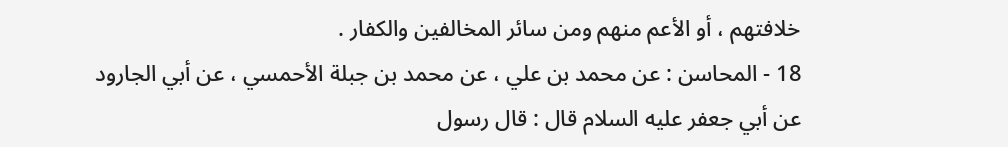خلافتهم ، أو الأعم منهم ومن سائر المخالفين والكفار .
18 - المحاسن : عن محمد بن علي ، عن محمد بن جبلة الأحمسي ، عن أبي الجارود
عن أبي جعفر عليه السلام قال : قال رسول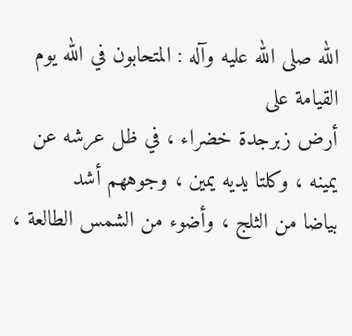الله صلى الله عليه وآله : المتحابون في الله يوم القيامة على
أرض زبرجدة خضراء ، في ظل عرشه عن يمينه ، وكلتا يديه يمين ، وجوههم أشد
بياضا من الثلج ، وأضوء من الشمس الطالعة ،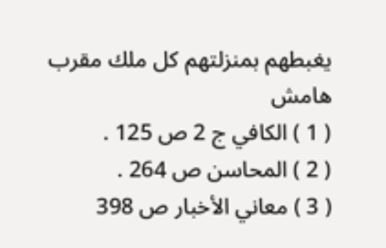يغبطهم بمنزلتهم كل ملك مقرب
هامش
( 1 ) الكافي ج 2 ص 125 .
( 2 ) المحاسن ص 264 .
( 3 ) معاني الأخبار ص 398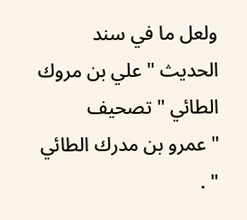ولعل ما في سند الحديث " علي بن مروك الطائي " تصحيف
" عمرو بن مدرك الطائي " .